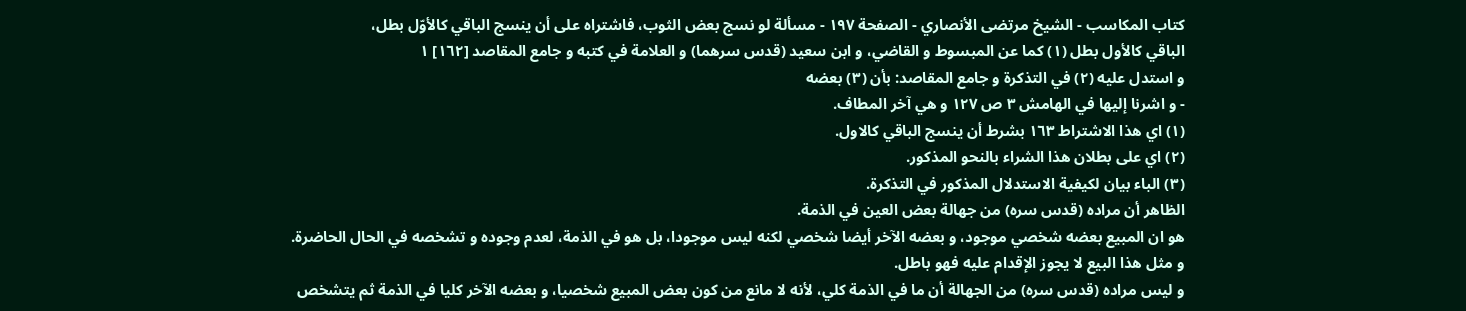كتاب المكاسب - الشيخ مرتضى الأنصاري - الصفحة ١٩٧ - مسألة لو نسج بعض الثوب، فاشتراه على أن ينسج الباقي كالأوّل بطل،
الباقي كالأول بطل (١) كما عن المبسوط و القاضي، و ابن سعيد (قدس سرهما) و العلامة في كتبه و جامع المقاصد [١٦٢] ١
و استدل عليه (٢) في التذكرة و جامع المقاصد: بأن (٣) بعضه
- و اشرنا إليها في الهامش ٣ ص ١٢٧ و هي آخر المطاف.
(١) اي هذا الاشتراط ١٦٣ بشرط أن ينسج الباقي كالاول.
(٢) اي على بطلان هذا الشراء بالنحو المذكور.
(٣) الباء بيان لكيفية الاستدلال المذكور في التذكرة.
الظاهر أن مراده (قدس سره) من جهالة بعض العين في الذمة.
هو ان المبيع بعضه شخصي موجود، و بعضه الآخر أيضا شخصي لكنه ليس موجودا، بل هو في الذمة، لعدم وجوده و تشخصه في الحال الحاضرة.
و مثل هذا البيع لا يجوز الإقدام عليه فهو باطل.
و ليس مراده (قدس سره) من الجهالة أن ما في الذمة كلي، لأنه لا مانع من كون بعض المبيع شخصيا، و بعضه الآخر كليا في الذمة ثم يتشخص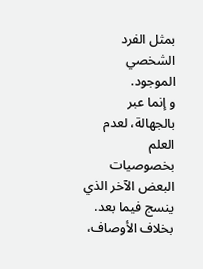بمثل الفرد الشخصي الموجود.
و إنما عبر بالجهالة، لعدم العلم بخصوصيات البعض الآخر الذي ينسج فيما بعد.
بخلاف الأوصاف،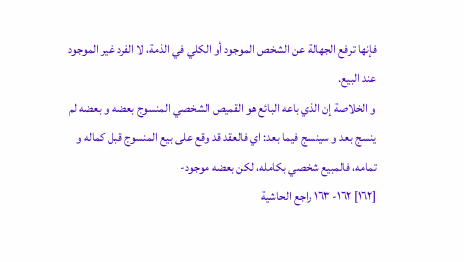فإنها ترفع الجهالة عن الشخص الموجود أو الكلي في الذمة، لا الفرد غير الموجود عند البيع.
و الخلاصة إن الذي باعه البائع هو القميص الشخصي المنسوج بعضه و بعضه لم ينسج بعد و سينسج فيما بعد: اي فالعقد قد وقع على بيع المنسوج قبل كماله و تمامه، فالمبيع شخصي بكامله، لكن بعضه موجود-
[١٦٢] ١٦٢- ١٦٣ راجع الحاشية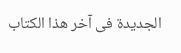الجديدة فى آخر هذا الكتاب